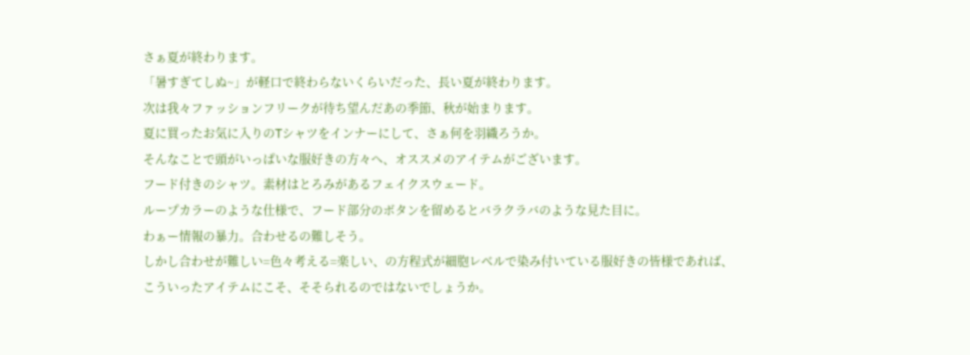さぁ夏が終わります。
「暑すぎてしぬ~」が軽口で終わらないくらいだった、長い夏が終わります。
次は我々ファッションフリークが待ち望んだあの季節、秋が始まります。
夏に買ったお気に入りのTシャツをインナーにして、さぁ何を羽織ろうか。
そんなことで頭がいっぱいな服好きの方々へ、オススメのアイテムがございます。
フード付きのシャツ。素材はとろみがあるフェイクスウェード。
ループカラーのような仕様で、フード部分のボタンを留めるとバラクラバのような見た目に。
わぁー情報の暴力。合わせるの難しそう。
しかし合わせが難しい=色々考える=楽しい、の方程式が細胞レベルで染み付いている服好きの皆様であれば、
こういったアイテムにこそ、そそられるのではないでしょうか。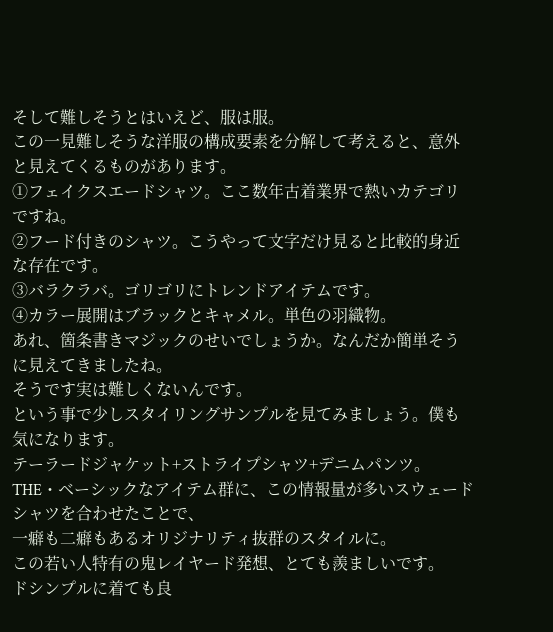そして難しそうとはいえど、服は服。
この一見難しそうな洋服の構成要素を分解して考えると、意外と見えてくるものがあります。
①フェイクスエードシャツ。ここ数年古着業界で熱いカテゴリですね。
②フード付きのシャツ。こうやって文字だけ見ると比較的身近な存在です。
③バラクラバ。ゴリゴリにトレンドアイテムです。
④カラー展開はブラックとキャメル。単色の羽織物。
あれ、箇条書きマジックのせいでしょうか。なんだか簡単そうに見えてきましたね。
そうです実は難しくないんです。
という事で少しスタイリングサンプルを見てみましょう。僕も気になります。
テーラードジャケット+ストライプシャツ+デニムパンツ。
THE・ベーシックなアイテム群に、この情報量が多いスウェードシャツを合わせたことで、
一癖も二癖もあるオリジナリティ抜群のスタイルに。
この若い人特有の鬼レイヤード発想、とても羨ましいです。
ドシンプルに着ても良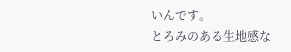いんです。
とろみのある生地感な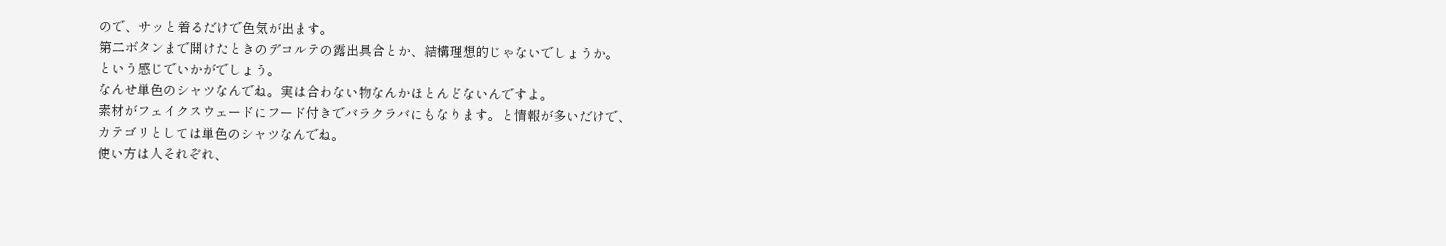ので、サッと着るだけで色気が出ます。
第二ボタンまで開けたときのデコルテの露出具合とか、結構理想的じゃないでしょうか。
という感じでいかがでしょう。
なんせ単色のシャツなんでね。実は合わない物なんかほとんどないんですよ。
素材がフェイクスウェードにフード付きでバラクラバにもなります。と情報が多いだけで、
カテゴリとしては単色のシャツなんでね。
使い方は人それぞれ、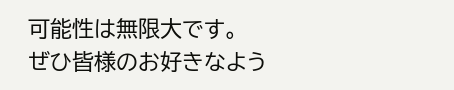可能性は無限大です。
ぜひ皆様のお好きなよう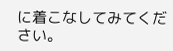に着こなしてみてください。